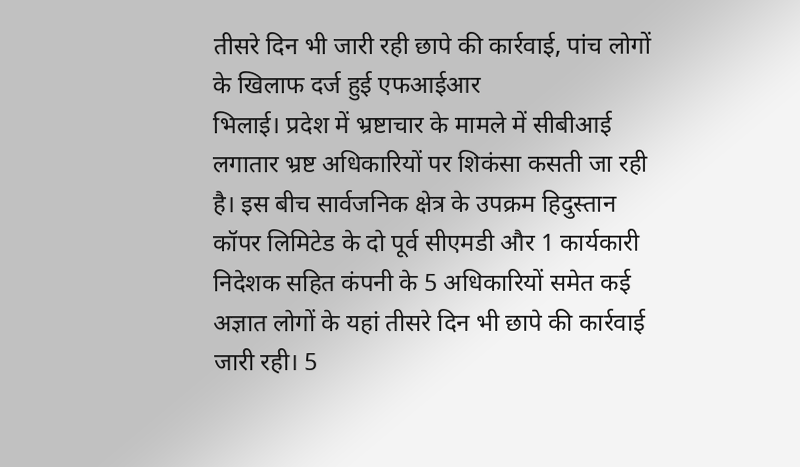तीसरे दिन भी जारी रही छापे की कार्रवाई, पांच लोगों के खिलाफ दर्ज हुई एफआईआर
भिलाई। प्रदेश में भ्रष्टाचार के मामले में सीबीआई लगातार भ्रष्ट अधिकारियों पर शिकंसा कसती जा रही है। इस बीच सार्वजनिक क्षेत्र के उपक्रम हिदुस्तान कॉपर लिमिटेड के दो पूर्व सीएमडी और 1 कार्यकारी निदेशक सहित कंपनी के 5 अधिकारियों समेत कई अज्ञात लोगों के यहां तीसरे दिन भी छापे की कार्रवाई जारी रही। 5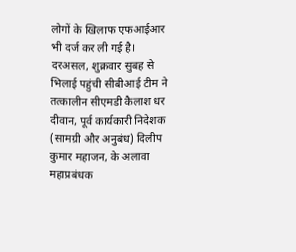लोगों के खिलाफ एफआईआर भी दर्ज कर ली गई है।
दरअसल, शुक्रवार सुबह से भिलाई पहुंची सीबीआई टीम ने तत्कालीन सीएमडी कैलाश धर दीवान, पूर्व कार्यकारी निदेशक (सामग्री और अनुबंध) दिलीप कुमार महाजन, के अलावा महाप्रबंधक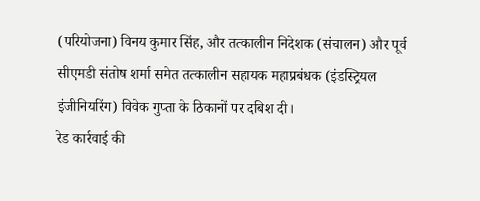(परियोजना) विनय कुमार सिंह, और तत्कालीन निदेशक (संचालन) और पूर्व सीएमडी संतोष शर्मा समेत तत्कालीन सहायक महाप्रबंधक (इंडस्ट्रियल इंजीनियरिंग) विवेक गुप्ता के ठिकानों पर दबिश दी।
रेड कार्रवाई की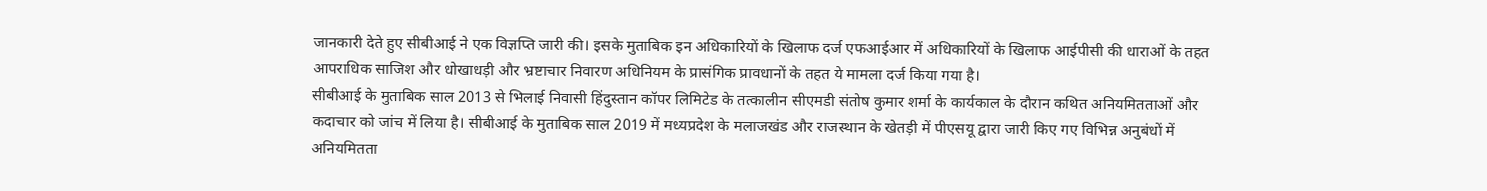जानकारी देते हुए सीबीआई ने एक विज्ञप्ति जारी की। इसके मुताबिक इन अधिकारियों के खिलाफ दर्ज एफआईआर में अधिकारियों के खिलाफ आईपीसी की धाराओं के तहत आपराधिक साजिश और धोखाधड़ी और भ्रष्टाचार निवारण अधिनियम के प्रासंगिक प्रावधानों के तहत ये मामला दर्ज किया गया है।
सीबीआई के मुताबिक साल 2013 से भिलाई निवासी हिंदुस्तान कॉपर लिमिटेड के तत्कालीन सीएमडी संतोष कुमार शर्मा के कार्यकाल के दौरान कथित अनियमितताओं और कदाचार को जांच में लिया है। सीबीआई के मुताबिक साल 2019 में मध्यप्रदेश के मलाजखंड और राजस्थान के खेतड़ी में पीएसयू द्वारा जारी किए गए विभिन्न अनुबंधों में अनियमितता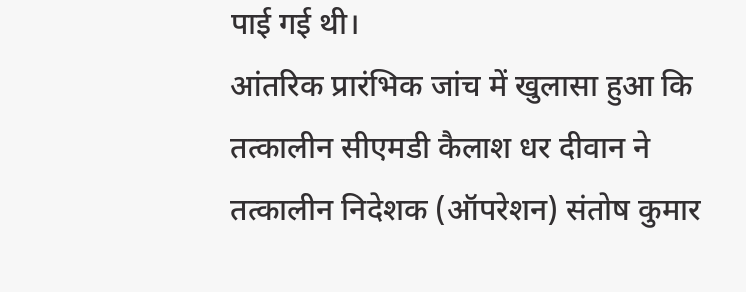पाई गई थी।
आंतरिक प्रारंभिक जांच में खुलासा हुआ कि तत्कालीन सीएमडी कैलाश धर दीवान ने तत्कालीन निदेशक (ऑपरेशन) संतोष कुमार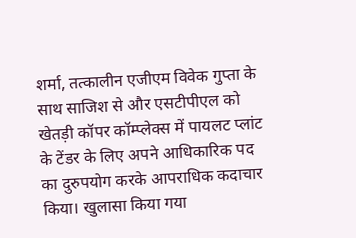शर्मा, तत्कालीन एजीएम विवेक गुप्ता के साथ साजिश से और एसटीपीएल को खेतड़ी कॉपर कॉम्प्लेक्स में पायलट प्लांट के टेंडर के लिए अपने आधिकारिक पद का दुरुपयोग करके आपराधिक कदाचार किया। खुलासा किया गया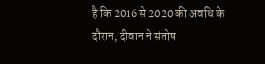है कि 2016 से 2020 की अवधि के दौरान, दीवान ने संतोष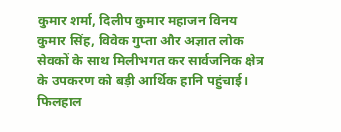कुमार शर्मा, दिलीप कुमार महाजन विनय कुमार सिंह, विवेक गुप्ता और अज्ञात लोक सेवकों के साथ मिलीभगत कर सार्वजनिक क्षेत्र के उपकरण को बड़ी आर्थिक हानि पहुंचाई। फिलहाल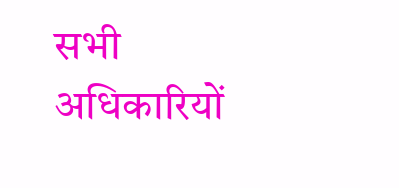सभी अधिकारियों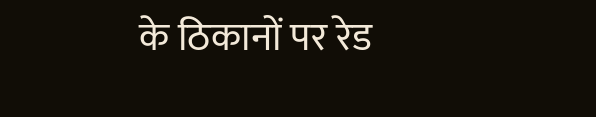के ठिकानों पर रेड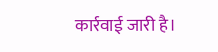कार्रवाई जारी है।